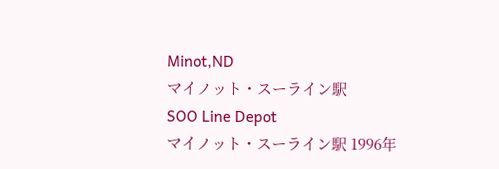Minot,ND
マイノット・スーライン駅
SOO Line Depot
マイノット・スーライン駅 1996年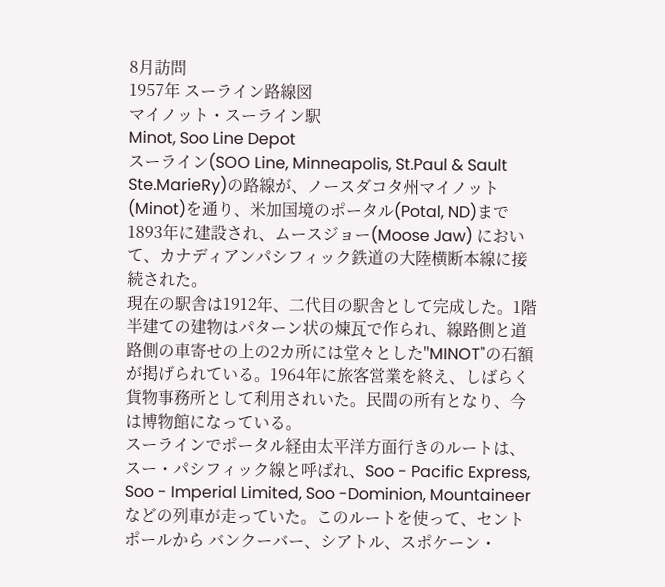8月訪問
1957年 スーライン路線図
マイノット・スーライン駅
Minot, Soo Line Depot
スーライン(SOO Line, Minneapolis, St.Paul & Sault Ste.MarieRy)の路線が、ノースダコタ州マイノット(Minot)を通り、米加国境のポータル(Potal, ND)まで1893年に建設され、ムースジョー(Moose Jaw) において、カナディアンパシフィック鉄道の大陸横断本線に接続された。
現在の駅舎は1912年、二代目の駅舎として完成した。1階半建ての建物はパターン状の煉瓦で作られ、線路側と道路側の車寄せの上の2カ所には堂々とした"MINOT"の石額が掲げられている。1964年に旅客営業を終え、しばらく貨物事務所として利用されいた。民間の所有となり、今は博物館になっている。
スーラインでポータル経由太平洋方面行きのルートは、スー・パシフィック線と呼ばれ、Soo - Pacific Express, Soo - Imperial Limited, Soo -Dominion, Mountaineer などの列車が走っていた。このルートを使って、セントポールから バンクーバー、シアトル、スポケーン・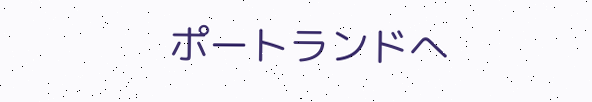ポートランドへ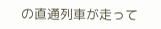の直通列車が走って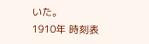いた。
1910年 時刻表